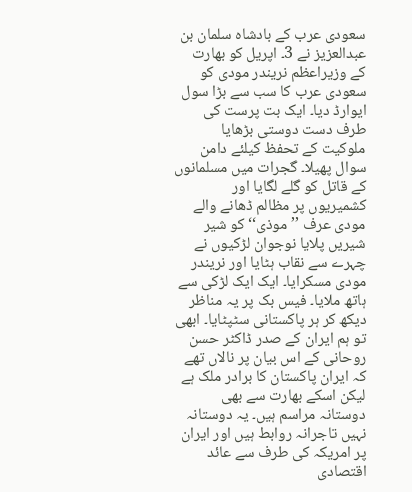سعودی عرب کے بادشاہ سلمان بن عبدالعزیز نے 3۔ اپریل کو بھارت کے وزیراعظم نریندر مودی کو سعودی عرب کا سب سے بڑا سول ایوارڈ دیا۔ ایک بت پرست کی طرف دست دوستی بڑھایا ملوکیت کے تحفظ کیلئے دامن سوال پھیلا۔ گجرات میں مسلمانوں کے قاتل کو گلے لگایا اور کشمیریوں پر مظالم ڈھانے والے مودی عرف ’’موذی‘‘ کو شیر شیریں پلایا نوجوان لڑکیوں نے چہرے سے نقاب ہٹایا اور نریندر مودی مسکرایا۔ ایک ایک لڑکی سے ہاتھ ملایا۔ فیس بک پر یہ مناظر دیکھ کر ہر پاکستانی سٹپٹایا۔ ابھی تو ہم ایران کے صدر ڈاکٹر حسن روحانی کے اس بیان پر نالاں تھے کہ ایران پاکستان کا برادر ملک ہے لیکن اسکے بھارت سے بھی دوستانہ مراسم ہیں۔ یہ دوستانہ نہیں تاجرانہ روابط ہیں اور ایران پر امریکہ کی طرف سے عائد اقتصادی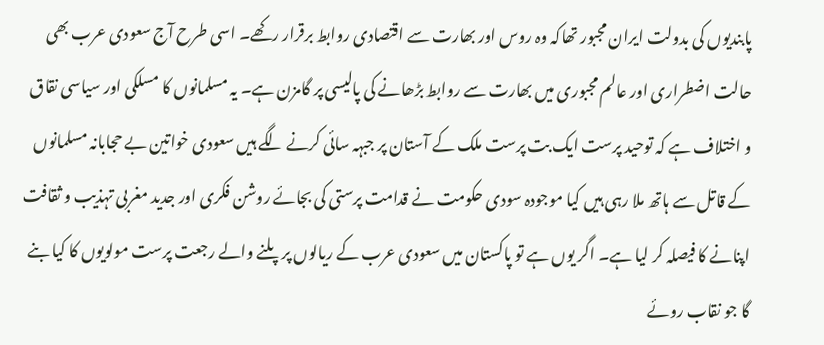پابندیوں کی بدولت ایران مجبور تھاکہ وہ روس اور بھارت سے اقتصادی روابط برقرار رکھے۔ اسی طرح آج سعودی عرب بھی حالت اضطراری اور عالم مجبوری میں بھارت سے روابط بڑھانے کی پالیسی پر گامزن ہے۔ یہ مسلمانوں کا مسلکی اور سیاسی نقاق و اختلاف ہے کہ توحید پرست ایک بت پرست ملک کے آستان پر جبہہ سائی کرنے لگے ہیں سعودی خواتین بے حجابانہ مسلمانوں کے قاتل سے ہاتھ ملا رہی ہیں کیا موجودہ سودی حکومت نے قدامت پرستی کی بجائے روشن فکری اور جدید مغربی تہذیب و ثقافت اپنانے کا فیصلہ کر لیا ہے۔ اگر یوں ہے تو پاکستان میں سعودی عرب کے ریالوں پر پلنے والے رجعت پرست مولویوں کا کیا بنے گا جو نقاب روئے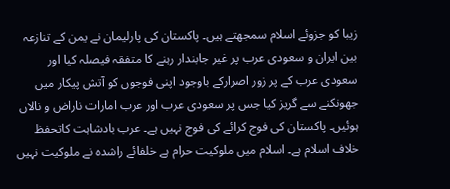زیبا کو جزوئے اسلام سمجھتے ہیں۔ پاکستان کی پارلیمان نے یمن کے تنازعہ بین ایران و سعودی عرب پر غیر جابندار رہنے کا متفقہ فیصلہ کیا اور سعودی عرب کے پر زور اصرارکے باوجود اپنی فوجوں کو آتش پیکار میں جھونکنے سے گریز کیا جس پر سعودی عرب اور عرب امارات ناراض و نالاں ہوئیں۔ پاکستان کی فوج کرائے کی فوج نہیں ہے۔ عرب بادشاہت کاتحفظ خلاف اسلام ہے۔ اسلام میں ملوکیت حرام ہے خلفائے راشدہ نے ملوکیت نہیں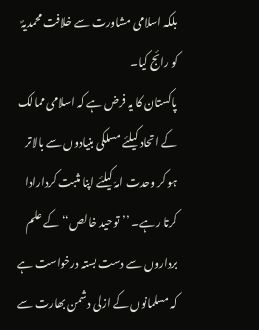بلکہ اسلامی مشاورت سے خلافت محمدیہؐ کو رائج کیا۔
پاکستان کا یہ فرض ہے کہ اسلامی ممالک کے اتحاد کیلئے مسلکی بنیادوں سے بالاتر ہو کر وحدت امہّ کیلئے اپنا مثبت کردارادا کرتا رہے۔ ’’توحید خالص‘‘ کے علم برداروں سے دست بستہ درخواست ہے کہ مسلمانوں کے ازلی دشمن بھارت سے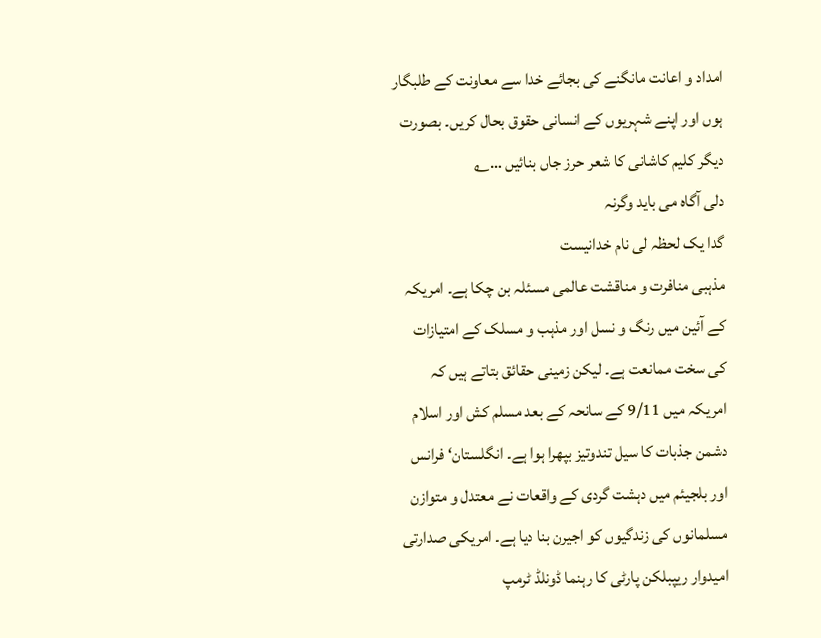امداد و اعانت مانگنے کی بجائے خدا سے معاونت کے طلبگار ہوں اور اپنے شہریوں کے انسانی حقوق بحال کریں۔ بصورت دیگر کلیم کاشانی کا شعر حرز جاں بنائیں …؎
دلی آگاہ می باید وگرنہ
گدا یک لحظہ لی نام خدانیست
مذہبی منافرت و مناقشت عالمی مسئلہ بن چکا ہے۔ امریکہ کے آئین میں رنگ و نسل اور مذہب و مسلک کے امتیازات کی سخت ممانعت ہے۔ لیکن زمینی حقائق بتاتے ہیں کہ امریکہ میں 9/11 کے سانحہ کے بعد مسلم کش اور اسلام دشمن جذبات کا سیل تندوتیز بپھرا ہوا ہے۔ انگلستان‘ فرانس اور بلجیئم میں دہشت گردی کے واقعات نے معتدل و متوازن مسلمانوں کی زندگیوں کو اجیرن بنا دیا ہے۔ امریکی صدارتی امیدوار ریپبلکن پارٹی کا رہنما ڈونلڈ ٹرمپ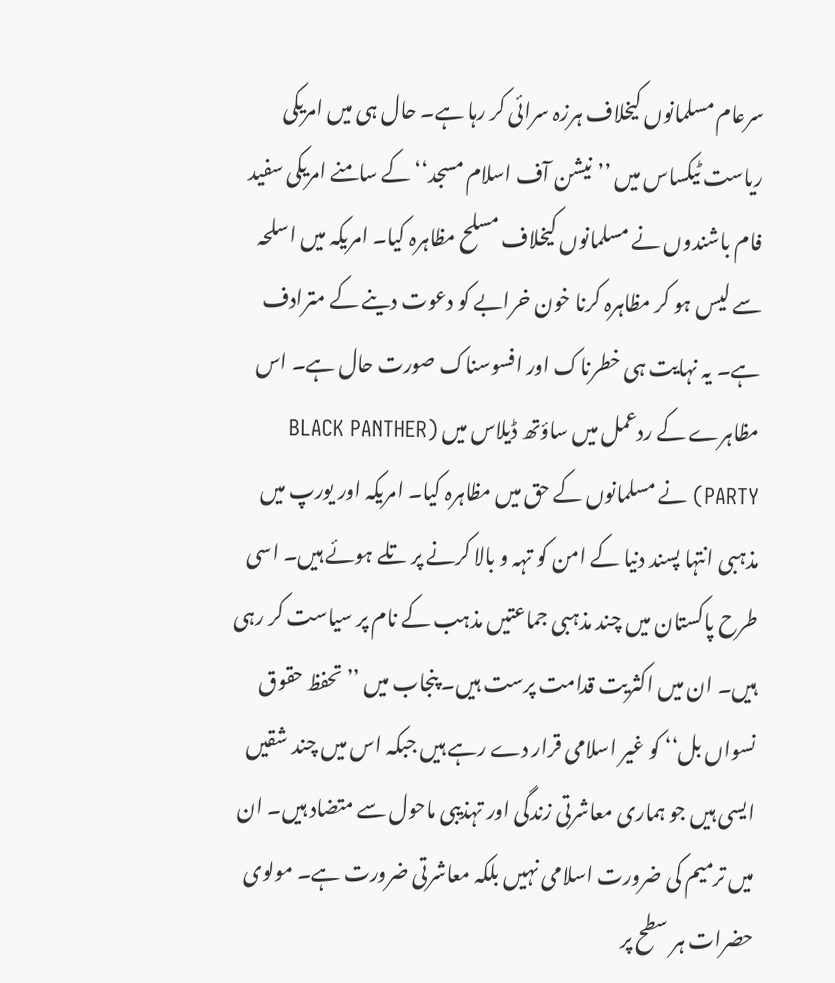سرعام مسلمانوں کیخلاف ہرزہ سرائی کر رہا ہے۔ حال ہی میں امریکی ریاست ٹیکساس میں ’’نیشن آف اسلام مسجد‘‘ کے سامنے امریکی سفید فام باشندوں نے مسلمانوں کیخلاف مسلح مظاہرہ کیا۔ امریکہ میں اسلحہ سے لیس ہو کر مظاہرہ کرنا خون خرابے کو دعوت دینے کے مترادف ہے۔ یہ نہایت ہی خطرناک اور افسوسناک صورت حال ہے۔ اس مظاہرے کے ردعمل میں ساؤتھ ڈیلاس میں (BLACK PANTHER PARTY) نے مسلمانوں کے حق میں مظاہرہ کیا۔ امریکہ اور یورپ میں مذہبی انتہا پسند دنیا کے امن کو تہہ و بالا کرنے پر تلے ہوئے ہیں۔ اسی طرح پاکستان میں چند مذہبی جماعتیں مذہب کے نام پر سیاست کر رہی ہیں۔ ان میں اکثریت قدامت پرست ہیں۔ پنجاب میں ’’تحفظ حقوق نسواں بل‘‘ کو غیر اسلامی قرار دے رہے ہیں جبکہ اس میں چند شقیں ایسی ہیں جو ہماری معاشرتی زندگی اور تہذیبی ماحول سے متضاد ہیں۔ ان میں ترمیم کی ضرورت اسلامی نہیں بلکہ معاشرتی ضرورت ہے۔ مولوی حضرات ہر سطح پر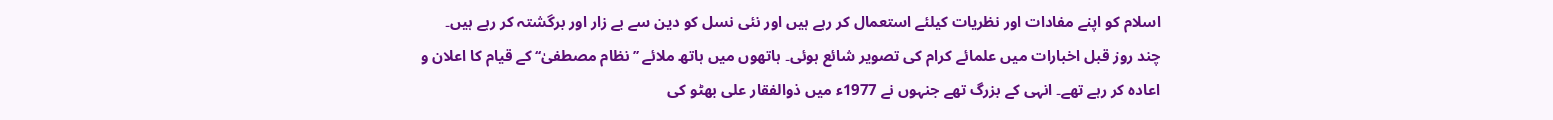اسلام کو اپنے مفادات اور نظریات کیلئے استعمال کر رہے ہیں اور نئی نسل کو دین سے بے زار اور برگشتہ کر رہے ہیں۔
چند روز قبل اخبارات میں علمائے کرام کی تصویر شائع ہوئی۔ ہاتھوں میں ہاتھ ملائے ’’نظام مصطفیٰ‘‘ کے قیام کا اعلان و اعادہ کر رہے تھے۔ انہی کے بزرگ تھے جنہوں نے 1977ء میں ذوالفقار علی بھٹو کی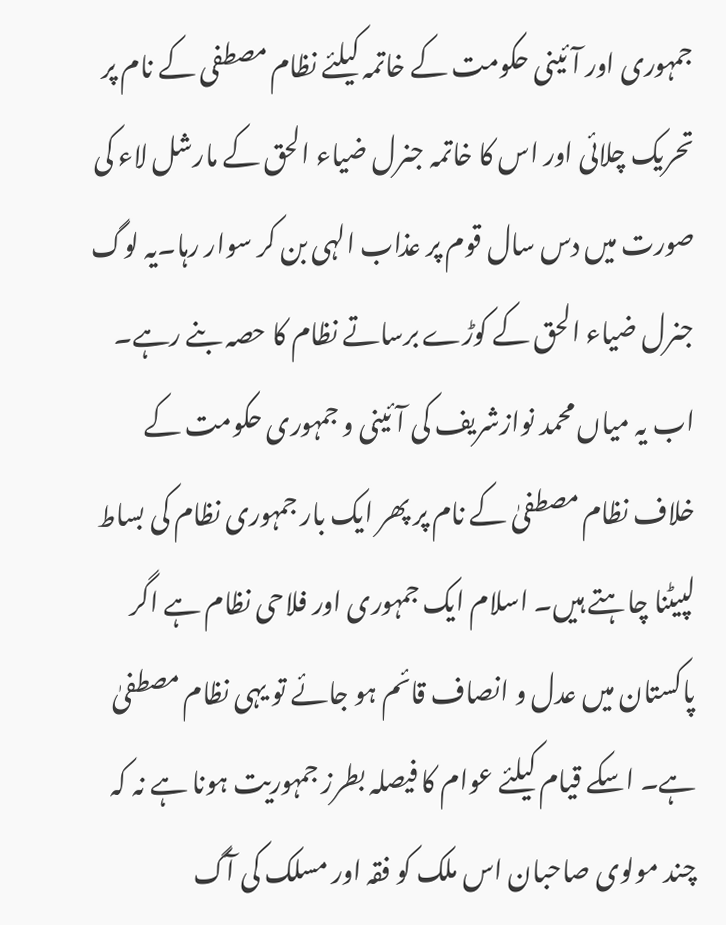جمہوری اور آئینی حکومت کے خاتمہ کیلئے نظام مصطفی کے نام پر تحریک چلائی اور اس کا خاتمہ جنرل ضیاء الحق کے مارشل لاء کی صورت میں دس سال قوم پر عذاب الہی بن کر سوار رہا۔یہ لوگ جنرل ضیاء الحق کے کوڑے برساتے نظام کا حصہ بنے رہے۔ اب یہ میاں محمد نوازشریف کی آئینی و جمہوری حکومت کے خلاف نظام مصطفیٰ کے نام پر پھر ایک بار جمہوری نظام کی بساط لپیٹنا چاہتے ہیں۔ اسلام ایک جمہوری اور فلاحی نظام ہے اگر پاکستان میں عدل و انصاف قائم ہو جائے تو یہی نظام مصطفیٰ ہے۔ اسکے قیام کیلئے عوام کا فیصلہ بطرز جمہوریت ہونا ہے نہ کہ چند مولوی صاحبان اس ملک کو فقہ اور مسلک کی آگ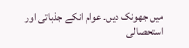میں جھونک دیں۔ عوام انکے جذباتی اور استحصالی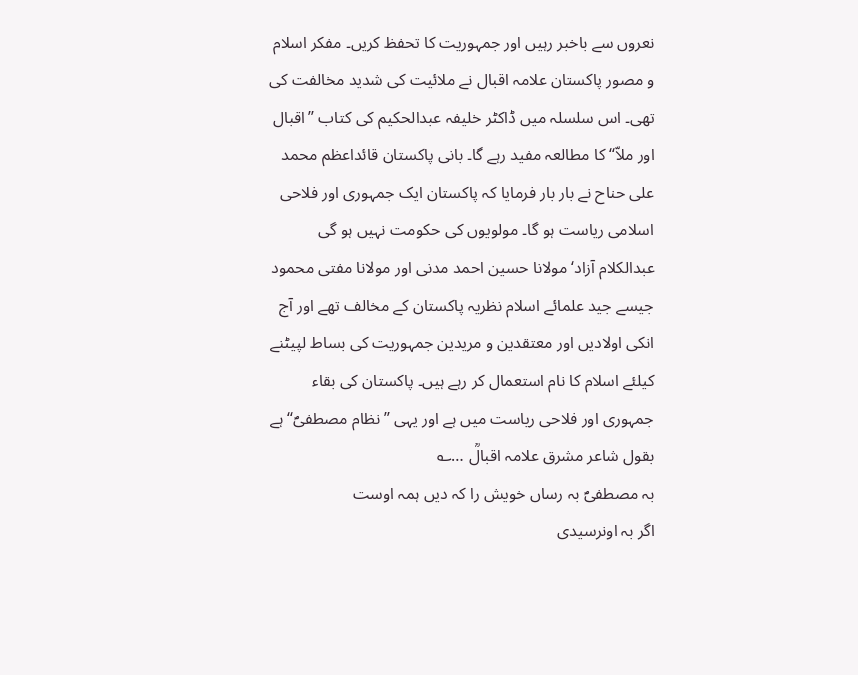نعروں سے باخبر رہیں اور جمہوریت کا تحفظ کریں۔ مفکر اسلام و مصور پاکستان علامہ اقبال نے ملائیت کی شدید مخالفت کی تھی۔ اس سلسلہ میں ڈاکٹر خلیفہ عبدالحکیم کی کتاب ’’اقبال اور ملاّ‘‘ کا مطالعہ مفید رہے گا۔ بانی پاکستان قائداعظم محمد علی حناح نے بار بار فرمایا کہ پاکستان ایک جمہوری اور فلاحی اسلامی ریاست ہو گا۔ مولویوں کی حکومت نہیں ہو گی عبدالکلام آزاد‘ مولانا حسین احمد مدنی اور مولانا مفتی محمود جیسے جید علمائے اسلام نظریہ پاکستان کے مخالف تھے اور آج انکی اولادیں اور معتقدین و مریدین جمہوریت کی بساط لپیٹنے کیلئے اسلام کا نام استعمال کر رہے ہیں۔ پاکستان کی بقاء جمہوری اور فلاحی ریاست میں ہے اور یہی ’’نظام مصطفیؐ‘‘ ہے بقول شاعر مشرق علامہ اقبالؒ …؎
بہ مصطفیؐ بہ رساں خویش را کہ دیں ہمہ اوست
اگر بہ اونرسیدی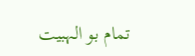تمام بو الہبیت